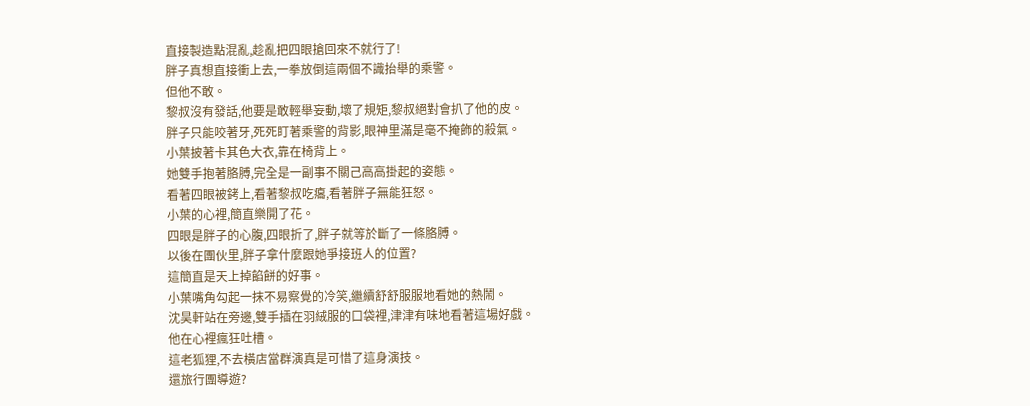直接製造點混亂,趁亂把四眼搶回來不就行了!
胖子真想直接衝上去,一拳放倒這兩個不識抬舉的乘警。
但他不敢。
黎叔沒有發話,他要是敢輕舉妄動,壞了規矩,黎叔絕對會扒了他的皮。
胖子只能咬著牙,死死盯著乘警的背影,眼神里滿是毫不掩飾的殺氣。
小葉披著卡其色大衣,靠在椅背上。
她雙手抱著胳膊,完全是一副事不關己高高掛起的姿態。
看著四眼被銬上,看著黎叔吃癟,看著胖子無能狂怒。
小葉的心裡,簡直樂開了花。
四眼是胖子的心腹,四眼折了,胖子就等於斷了一條胳膊。
以後在團伙里,胖子拿什麼跟她爭接班人的位置?
這簡直是天上掉餡餅的好事。
小葉嘴角勾起一抹不易察覺的冷笑,繼續舒舒服服地看她的熱鬧。
沈昊軒站在旁邊,雙手插在羽絨服的口袋裡,津津有味地看著這場好戲。
他在心裡瘋狂吐槽。
這老狐狸,不去橫店當群演真是可惜了這身演技。
還旅行團導遊?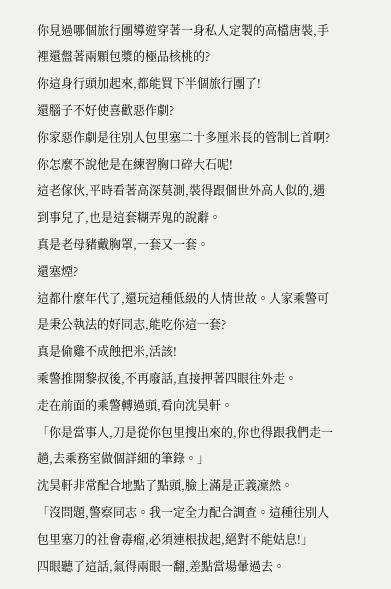你見過哪個旅行團導遊穿著一身私人定製的高檔唐裝,手裡還盤著兩顆包漿的極品核桃的?
你這身行頭加起來,都能買下半個旅行團了!
還腦子不好使喜歡惡作劇?
你家惡作劇是往別人包里塞二十多厘米長的管制匕首啊?
你怎麼不說他是在練習胸口碎大石呢!
這老傢伙,平時看著高深莫測,裝得跟個世外高人似的,遇到事兒了,也是這套糊弄鬼的說辭。
真是老母豬戴胸罩,一套又一套。
還塞煙?
這都什麼年代了,還玩這種低級的人情世故。人家乘警可是秉公執法的好同志,能吃你這一套?
真是偷雞不成蝕把米,活該!
乘警推開黎叔後,不再廢話,直接押著四眼往外走。
走在前面的乘警轉過頭,看向沈昊軒。
「你是當事人,刀是從你包里搜出來的,你也得跟我們走一趟,去乘務室做個詳細的筆錄。」
沈昊軒非常配合地點了點頭,臉上滿是正義凜然。
「沒問題,警察同志。我一定全力配合調查。這種往別人包里塞刀的社會毒瘤,必須連根拔起,絕對不能姑息!」
四眼聽了這話,氣得兩眼一翻,差點當場暈過去。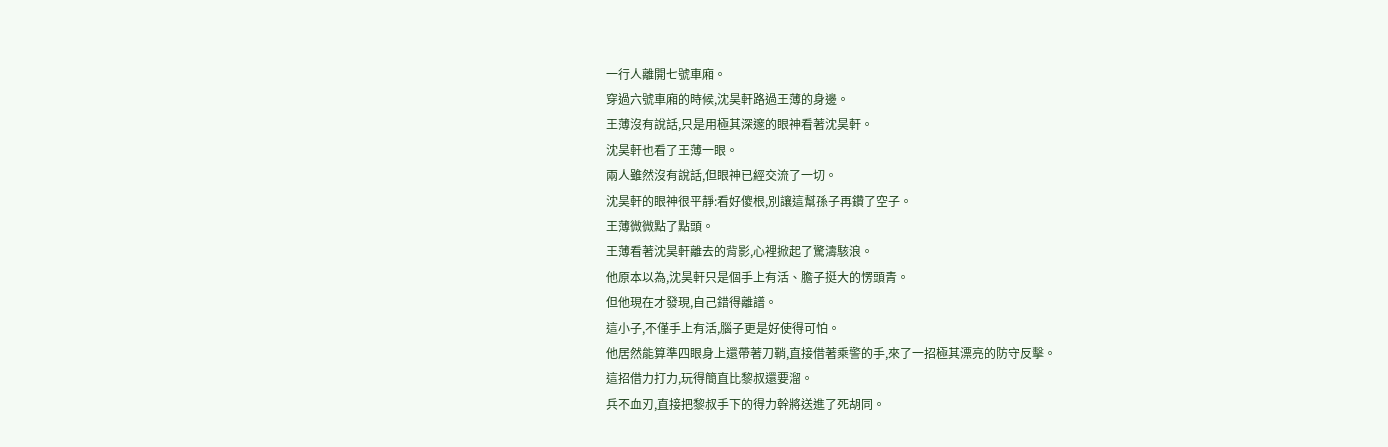一行人離開七號車廂。
穿過六號車廂的時候,沈昊軒路過王薄的身邊。
王薄沒有說話,只是用極其深邃的眼神看著沈昊軒。
沈昊軒也看了王薄一眼。
兩人雖然沒有說話,但眼神已經交流了一切。
沈昊軒的眼神很平靜:看好傻根,別讓這幫孫子再鑽了空子。
王薄微微點了點頭。
王薄看著沈昊軒離去的背影,心裡掀起了驚濤駭浪。
他原本以為,沈昊軒只是個手上有活、膽子挺大的愣頭青。
但他現在才發現,自己錯得離譜。
這小子,不僅手上有活,腦子更是好使得可怕。
他居然能算準四眼身上還帶著刀鞘,直接借著乘警的手,來了一招極其漂亮的防守反擊。
這招借力打力,玩得簡直比黎叔還要溜。
兵不血刃,直接把黎叔手下的得力幹將送進了死胡同。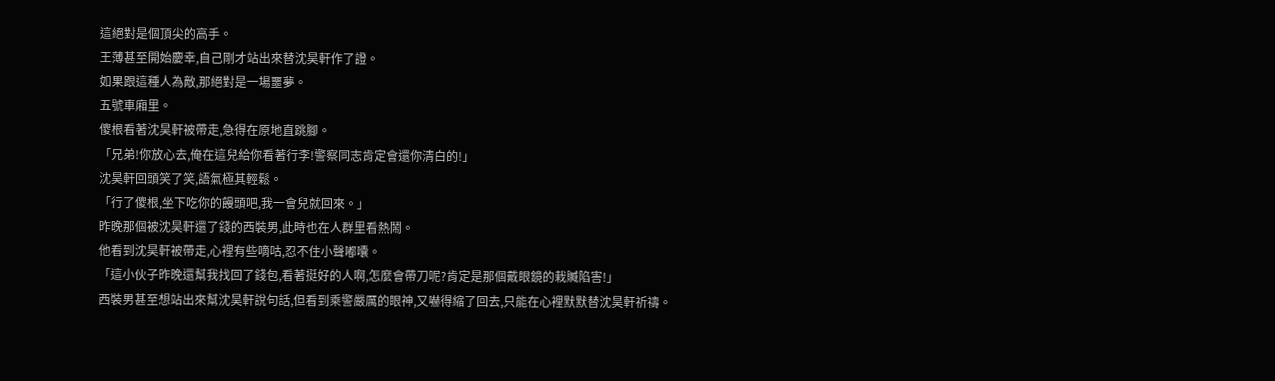這絕對是個頂尖的高手。
王薄甚至開始慶幸,自己剛才站出來替沈昊軒作了證。
如果跟這種人為敵,那絕對是一場噩夢。
五號車廂里。
傻根看著沈昊軒被帶走,急得在原地直跳腳。
「兄弟!你放心去,俺在這兒給你看著行李!警察同志肯定會還你清白的!」
沈昊軒回頭笑了笑,語氣極其輕鬆。
「行了傻根,坐下吃你的饅頭吧,我一會兒就回來。」
昨晚那個被沈昊軒還了錢的西裝男,此時也在人群里看熱鬧。
他看到沈昊軒被帶走,心裡有些嘀咕,忍不住小聲嘟囔。
「這小伙子昨晚還幫我找回了錢包,看著挺好的人啊,怎麼會帶刀呢?肯定是那個戴眼鏡的栽贓陷害!」
西裝男甚至想站出來幫沈昊軒說句話,但看到乘警嚴厲的眼神,又嚇得縮了回去,只能在心裡默默替沈昊軒祈禱。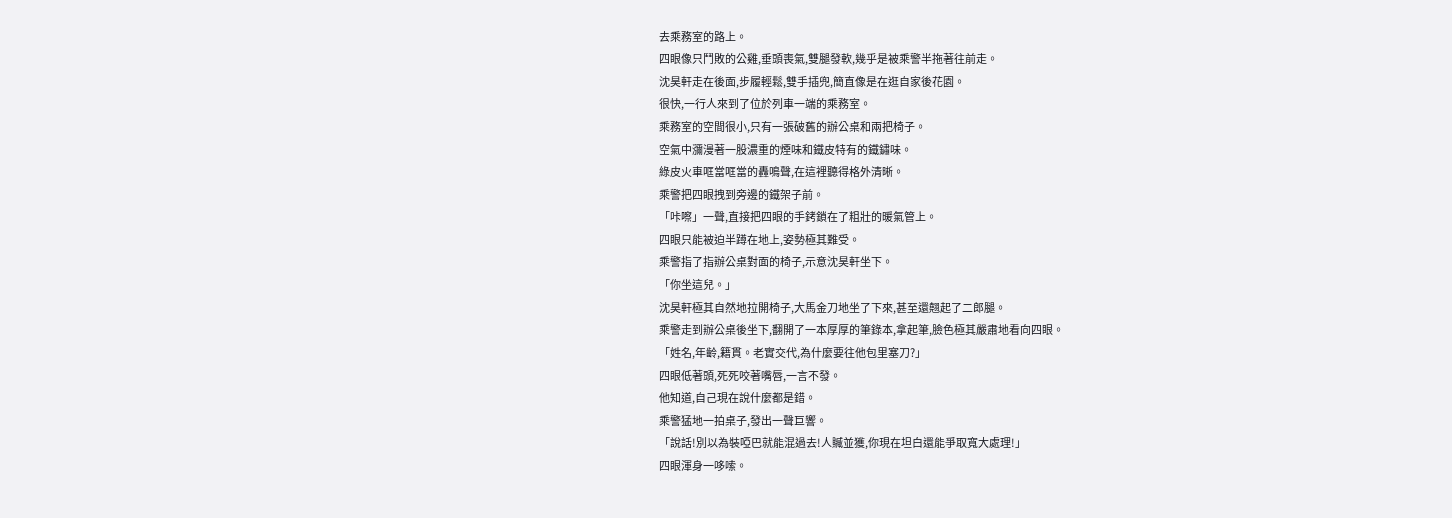去乘務室的路上。
四眼像只鬥敗的公雞,垂頭喪氣,雙腿發軟,幾乎是被乘警半拖著往前走。
沈昊軒走在後面,步履輕鬆,雙手插兜,簡直像是在逛自家後花園。
很快,一行人來到了位於列車一端的乘務室。
乘務室的空間很小,只有一張破舊的辦公桌和兩把椅子。
空氣中瀰漫著一股濃重的煙味和鐵皮特有的鐵鏽味。
綠皮火車哐當哐當的轟鳴聲,在這裡聽得格外清晰。
乘警把四眼拽到旁邊的鐵架子前。
「咔嚓」一聲,直接把四眼的手銬鎖在了粗壯的暖氣管上。
四眼只能被迫半蹲在地上,姿勢極其難受。
乘警指了指辦公桌對面的椅子,示意沈昊軒坐下。
「你坐這兒。」
沈昊軒極其自然地拉開椅子,大馬金刀地坐了下來,甚至還翹起了二郎腿。
乘警走到辦公桌後坐下,翻開了一本厚厚的筆錄本,拿起筆,臉色極其嚴肅地看向四眼。
「姓名,年齡,籍貫。老實交代,為什麼要往他包里塞刀?」
四眼低著頭,死死咬著嘴唇,一言不發。
他知道,自己現在說什麼都是錯。
乘警猛地一拍桌子,發出一聲巨響。
「說話!別以為裝啞巴就能混過去!人贓並獲,你現在坦白還能爭取寬大處理!」
四眼渾身一哆嗦。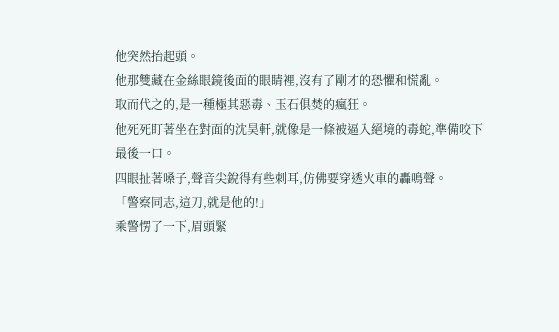他突然抬起頭。
他那雙藏在金絲眼鏡後面的眼睛裡,沒有了剛才的恐懼和慌亂。
取而代之的,是一種極其惡毒、玉石俱焚的瘋狂。
他死死盯著坐在對面的沈昊軒,就像是一條被逼入絕境的毒蛇,準備咬下最後一口。
四眼扯著嗓子,聲音尖銳得有些刺耳,仿佛要穿透火車的轟鳴聲。
「警察同志,這刀,就是他的!」
乘警愣了一下,眉頭緊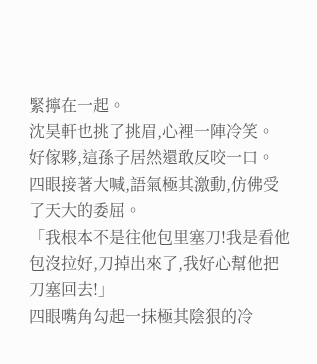緊擰在一起。
沈昊軒也挑了挑眉,心裡一陣冷笑。
好傢夥,這孫子居然還敢反咬一口。
四眼接著大喊,語氣極其激動,仿佛受了天大的委屈。
「我根本不是往他包里塞刀!我是看他包沒拉好,刀掉出來了,我好心幫他把刀塞回去!」
四眼嘴角勾起一抹極其陰狠的冷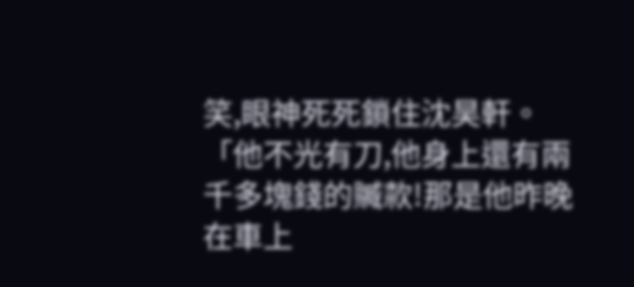笑,眼神死死鎖住沈昊軒。
「他不光有刀,他身上還有兩千多塊錢的贓款!那是他昨晚在車上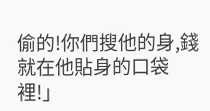偷的!你們搜他的身,錢就在他貼身的口袋裡!」